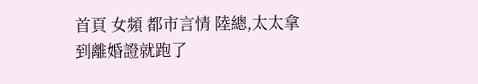首頁 女頻 都市言情 陸總,太太拿到離婚證就跑了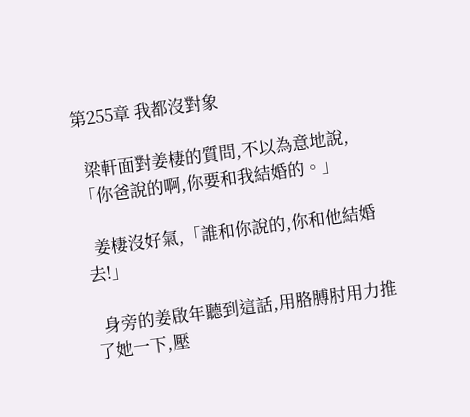第255章 我都沒對象

  梁軒面對姜棲的質問,不以為意地說,「你爸說的啊,你要和我結婚的。」

  姜棲沒好氣,「誰和你說的,你和他結婚去!」

  身旁的姜啟年聽到這話,用胳膊肘用力推了她一下,壓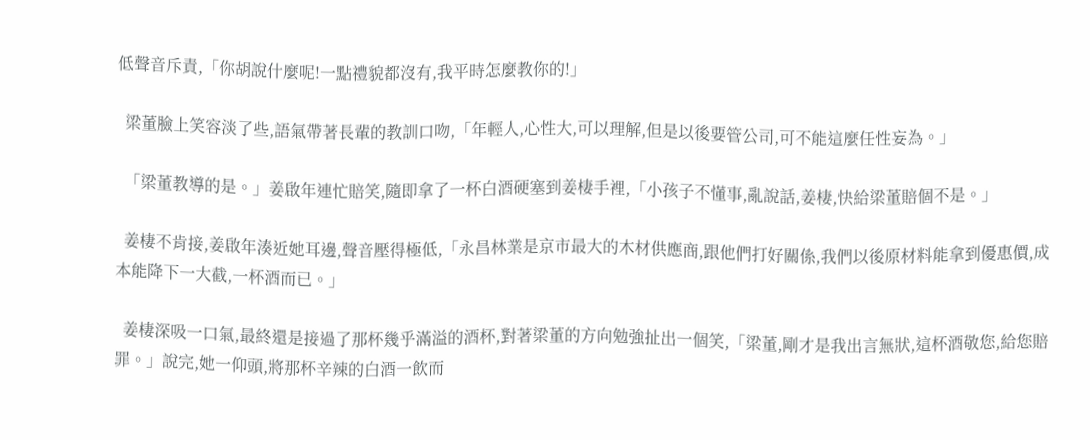低聲音斥責,「你胡說什麼呢!一點禮貌都沒有,我平時怎麼教你的!」

  梁董臉上笑容淡了些,語氣帶著長輩的教訓口吻,「年輕人,心性大,可以理解,但是以後要管公司,可不能這麼任性妄為。」

  「梁董教導的是。」姜啟年連忙賠笑,隨即拿了一杯白酒硬塞到姜棲手裡,「小孩子不懂事,亂說話,姜棲,快給梁董賠個不是。」

  姜棲不肯接,姜啟年湊近她耳邊,聲音壓得極低,「永昌林業是京市最大的木材供應商,跟他們打好關係,我們以後原材料能拿到優惠價,成本能降下一大截,一杯酒而已。」

  姜棲深吸一口氣,最終還是接過了那杯幾乎滿溢的酒杯,對著梁董的方向勉強扯出一個笑,「梁董,剛才是我出言無狀,這杯酒敬您,給您賠罪。」說完,她一仰頭,將那杯辛辣的白酒一飲而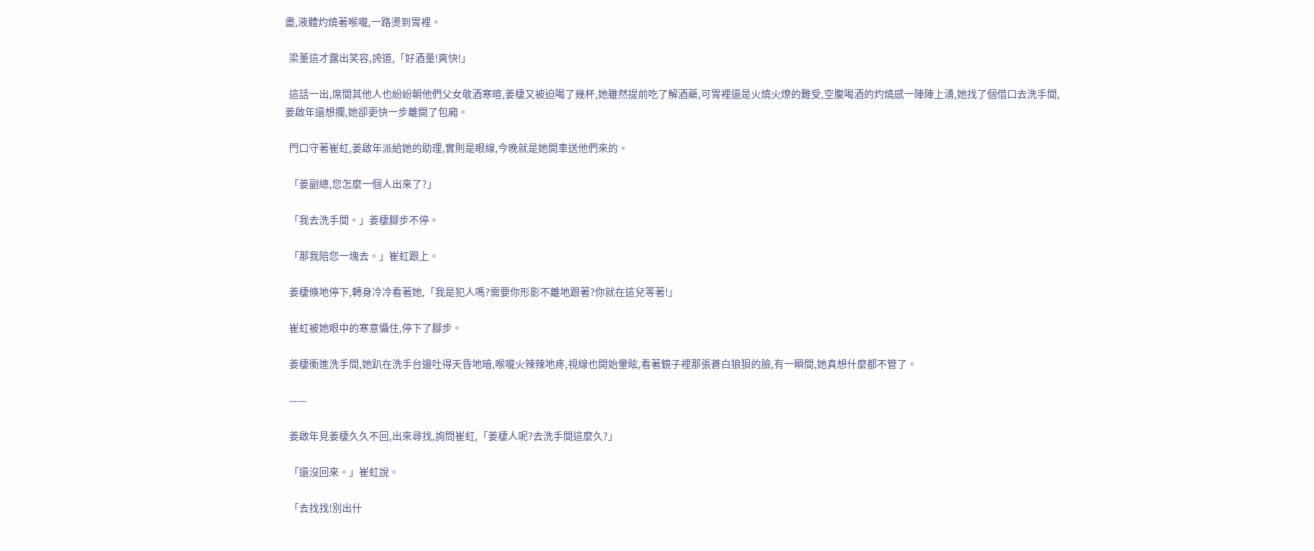盡,液體灼燒著喉嚨,一路燙到胃裡。

  梁董這才露出笑容,誇道,「好酒量!爽快!」

  這話一出,席間其他人也紛紛朝他們父女敬酒寒暄,姜棲又被迫喝了幾杯,她雖然提前吃了解酒藥,可胃裡還是火燒火燎的難受,空腹喝酒的灼燒感一陣陣上湧,她找了個借口去洗手間,姜啟年還想攔,她卻更快一步離開了包廂。

  門口守著崔虹,姜啟年派給她的助理,實則是眼線,今晚就是她開車送他們來的。

  「姜副總,您怎麼一個人出來了?」

  「我去洗手間。」姜棲腳步不停。

  「那我陪您一塊去。」崔虹跟上。

  姜棲倏地停下,轉身冷冷看著她,「我是犯人嗎?需要你形影不離地跟著?你就在這兒等著!」

  崔虹被她眼中的寒意懾住,停下了腳步。

  姜棲衝進洗手間,她趴在洗手台邊吐得天昏地暗,喉嚨火辣辣地疼,視線也開始暈眩,看著鏡子裡那張蒼白狼狽的臉,有一瞬間,她真想什麼都不管了。

  ——

  姜啟年見姜棲久久不回,出來尋找,詢問崔虹,「姜棲人呢?去洗手間這麼久?」

  「還沒回來。」崔虹說。

  「去找找!別出什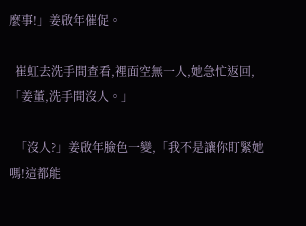麼事!」姜啟年催促。

  崔虹去洗手間查看,裡面空無一人,她急忙返回,「姜董,洗手間沒人。」

  「沒人?」姜啟年臉色一變,「我不是讓你盯緊她嗎!這都能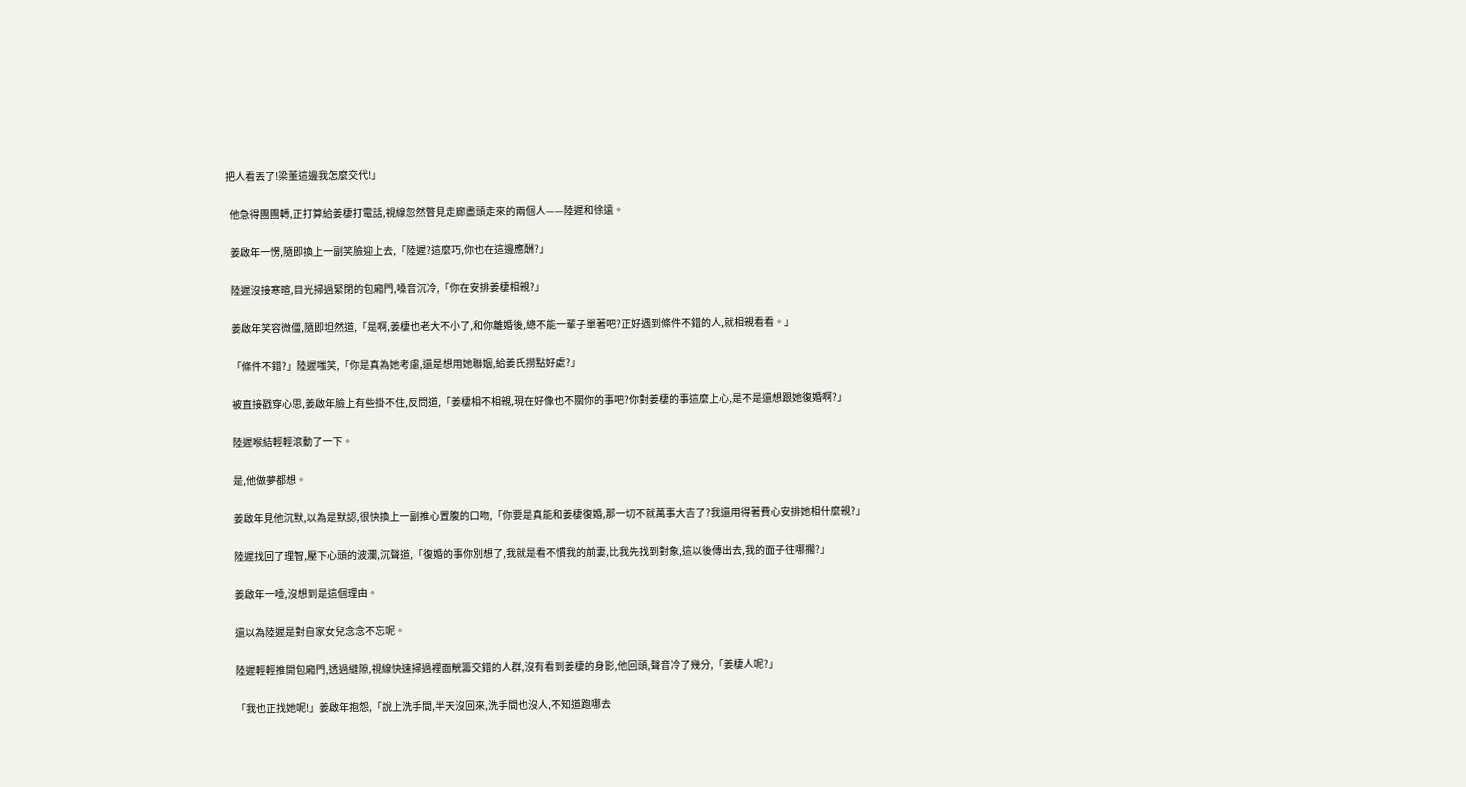把人看丟了!梁董這邊我怎麼交代!」

  他急得團團轉,正打算給姜棲打電話,視線忽然瞥見走廊盡頭走來的兩個人——陸遲和徐遠。

  姜啟年一愣,隨即換上一副笑臉迎上去,「陸遲?這麼巧,你也在這邊應酬?」

  陸遲沒接寒暄,目光掃過緊閉的包廂門,嗓音沉冷,「你在安排姜棲相親?」

  姜啟年笑容微僵,隨即坦然道,「是啊,姜棲也老大不小了,和你離婚後,總不能一輩子單著吧?正好遇到條件不錯的人,就相親看看。」

  「條件不錯?」陸遲嗤笑,「你是真為她考慮,還是想用她聯姻,給姜氏撈點好處?」

  被直接戳穿心思,姜啟年臉上有些掛不住,反問道,「姜棲相不相親,現在好像也不關你的事吧?你對姜棲的事這麼上心,是不是還想跟她復婚啊?」

  陸遲喉結輕輕滾動了一下。

  是,他做夢都想。

  姜啟年見他沉默,以為是默認,很快換上一副推心置腹的口吻,「你要是真能和姜棲復婚,那一切不就萬事大吉了?我還用得著費心安排她相什麼親?」

  陸遲找回了理智,壓下心頭的波瀾,沉聲道,「復婚的事你別想了,我就是看不慣我的前妻,比我先找到對象,這以後傳出去,我的面子往哪擱?」

  姜啟年一噎,沒想到是這個理由。

  還以為陸遲是對自家女兒念念不忘呢。

  陸遲輕輕推開包廂門,透過縫隙,視線快速掃過裡面觥籌交錯的人群,沒有看到姜棲的身影,他回頭,聲音冷了幾分,「姜棲人呢?」

  「我也正找她呢!」姜啟年抱怨,「說上洗手間,半天沒回來,洗手間也沒人,不知道跑哪去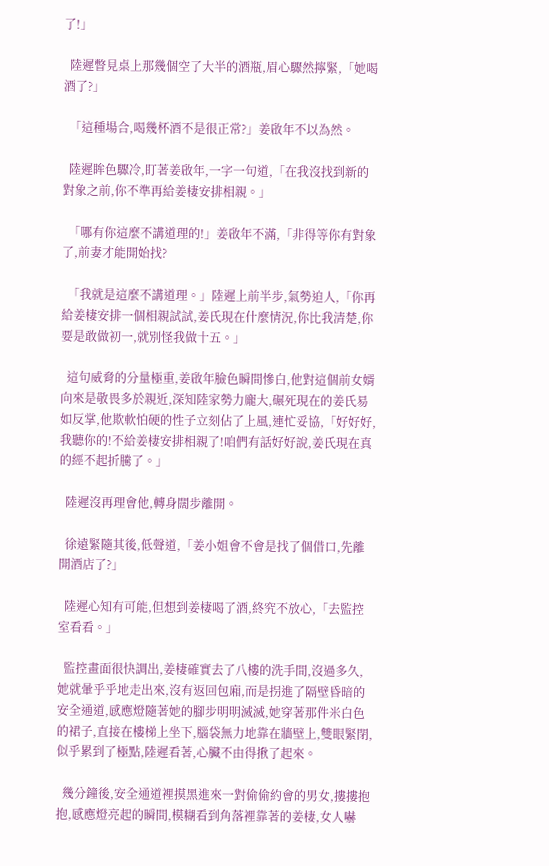了!」

  陸遲瞥見桌上那幾個空了大半的酒瓶,眉心驟然擰緊,「她喝酒了?」

  「這種場合,喝幾杯酒不是很正常?」姜啟年不以為然。

  陸遲眸色驟冷,盯著姜啟年,一字一句道,「在我沒找到新的對象之前,你不準再給姜棲安排相親。」

  「哪有你這麼不講道理的!」姜啟年不滿,「非得等你有對象了,前妻才能開始找?

  「我就是這麼不講道理。」陸遲上前半步,氣勢迫人,「你再給姜棲安排一個相親試試,姜氏現在什麼情況,你比我清楚,你要是敢做初一,就別怪我做十五。」

  這句威脅的分量極重,姜啟年臉色瞬間慘白,他對這個前女婿向來是敬畏多於親近,深知陸家勢力龐大,碾死現在的姜氏易如反掌,他欺軟怕硬的性子立刻佔了上風,連忙妥協,「好好好,我聽你的!不給姜棲安排相親了!咱們有話好好說,姜氏現在真的經不起折騰了。」

  陸遲沒再理會他,轉身闊步離開。

  徐遠緊隨其後,低聲道,「姜小姐會不會是找了個借口,先離開酒店了?」

  陸遲心知有可能,但想到姜棲喝了酒,終究不放心,「去監控室看看。」

  監控畫面很快調出,姜棲確實去了八樓的洗手間,沒過多久,她就暈乎乎地走出來,沒有返回包廂,而是拐進了隔壁昏暗的安全通道,感應燈隨著她的腳步明明滅滅,她穿著那件米白色的裙子,直接在樓梯上坐下,腦袋無力地靠在牆壁上,雙眼緊閉,似乎累到了極點,陸遲看著,心臟不由得揪了起來。

  幾分鐘後,安全通道裡摸黑進來一對偷偷約會的男女,摟摟抱抱,感應燈亮起的瞬間,模糊看到角落裡靠著的姜棲,女人嚇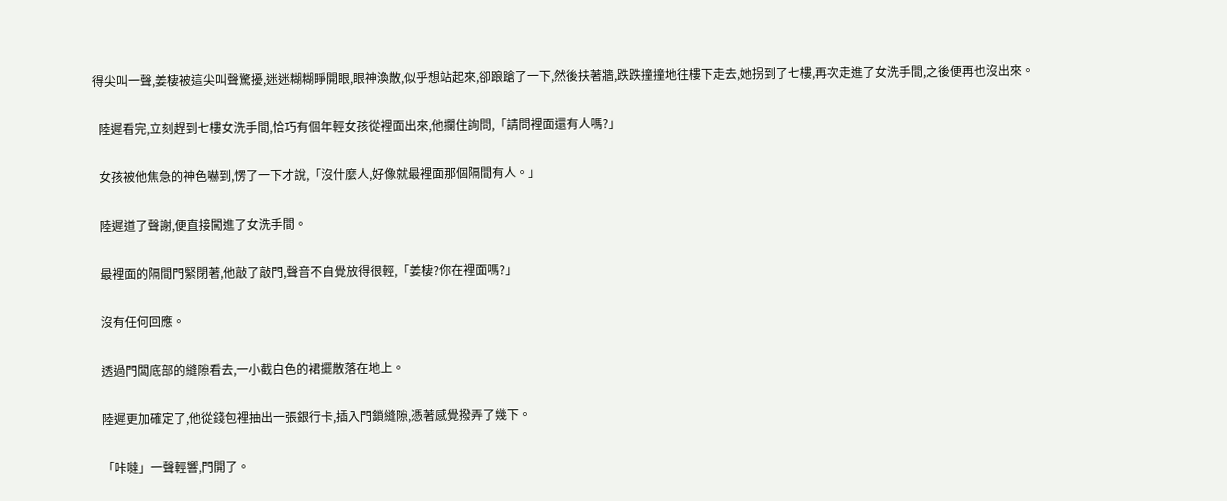得尖叫一聲,姜棲被這尖叫聲驚擾,迷迷糊糊睜開眼,眼神渙散,似乎想站起來,卻踉蹌了一下,然後扶著牆,跌跌撞撞地往樓下走去,她拐到了七樓,再次走進了女洗手間,之後便再也沒出來。

  陸遲看完,立刻趕到七樓女洗手間,恰巧有個年輕女孩從裡面出來,他攔住詢問,「請問裡面還有人嗎?」

  女孩被他焦急的神色嚇到,愣了一下才說,「沒什麼人,好像就最裡面那個隔間有人。」

  陸遲道了聲謝,便直接闖進了女洗手間。

  最裡面的隔間門緊閉著,他敲了敲門,聲音不自覺放得很輕,「姜棲?你在裡面嗎?」

  沒有任何回應。

  透過門闆底部的縫隙看去,一小截白色的裙擺散落在地上。

  陸遲更加確定了,他從錢包裡抽出一張銀行卡,插入門鎖縫隙,憑著感覺撥弄了幾下。

  「咔噠」一聲輕響,門開了。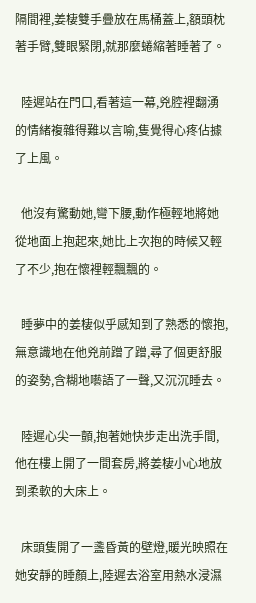隔間裡,姜棲雙手疊放在馬桶蓋上,額頭枕著手臂,雙眼緊閉,就那麼蜷縮著睡著了。

  陸遲站在門口,看著這一幕,兇腔裡翻湧的情緒複雜得難以言喻,隻覺得心疼佔據了上風。

  他沒有驚動她,彎下腰,動作極輕地將她從地面上抱起來,她比上次抱的時候又輕了不少,抱在懷裡輕飄飄的。

  睡夢中的姜棲似乎感知到了熟悉的懷抱,無意識地在他兇前蹭了蹭,尋了個更舒服的姿勢,含糊地囈語了一聲,又沉沉睡去。

  陸遲心尖一顫,抱著她快步走出洗手間,他在樓上開了一間套房,將姜棲小心地放到柔軟的大床上。

  床頭隻開了一盞昏黃的壁燈,暖光映照在她安靜的睡顏上,陸遲去浴室用熱水浸濕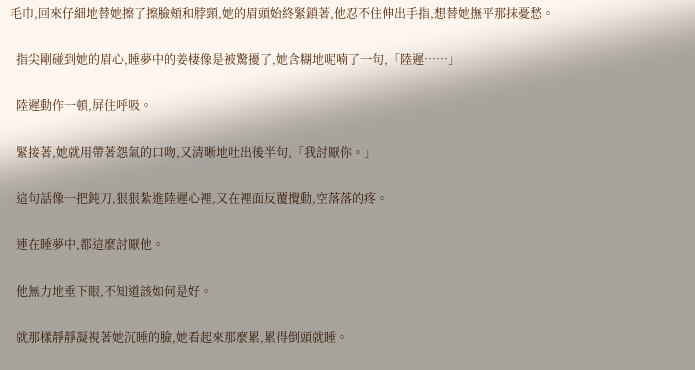毛巾,回來仔細地替她擦了擦臉頰和脖頸,她的眉頭始終緊鎖著,他忍不住伸出手指,想替她撫平那抹憂愁。

  指尖剛碰到她的眉心,睡夢中的姜棲像是被驚擾了,她含糊地呢喃了一句,「陸遲……」

  陸遲動作一頓,屏住呼吸。

  緊接著,她就用帶著怨氣的口吻,又清晰地吐出後半句,「我討厭你。」

  這句話像一把鈍刀,狠狠紮進陸遲心裡,又在裡面反覆攪動,空落落的疼。

  連在睡夢中,都這麼討厭他。

  他無力地垂下眼,不知道該如何是好。

  就那樣靜靜凝視著她沉睡的臉,她看起來那麼累,累得倒頭就睡。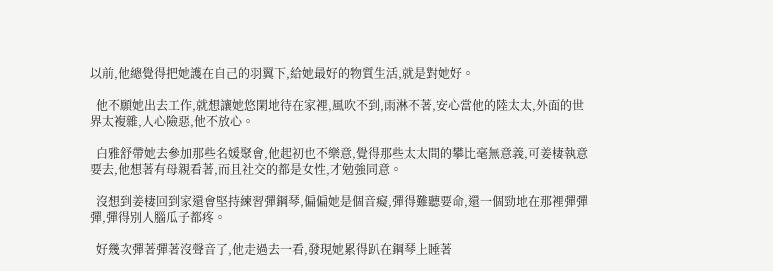以前,他總覺得把她護在自己的羽翼下,給她最好的物質生活,就是對她好。

  他不願她出去工作,就想讓她悠閑地待在家裡,風吹不到,雨淋不著,安心當他的陸太太,外面的世界太複雜,人心險惡,他不放心。

  白雅舒帶她去參加那些名媛聚會,他起初也不樂意,覺得那些太太間的攀比毫無意義,可姜棲執意要去,他想著有母親看著,而且社交的都是女性,才勉強同意。

  沒想到姜棲回到家還會堅持練習彈鋼琴,偏偏她是個音癡,彈得難聽要命,還一個勁地在那裡彈彈彈,彈得別人腦瓜子都疼。

  好幾次彈著彈著沒聲音了,他走過去一看,發現她累得趴在鋼琴上睡著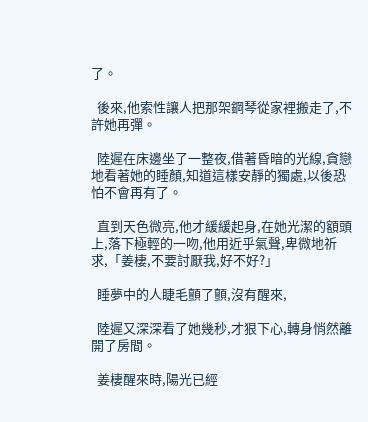了。

  後來,他索性讓人把那架鋼琴從家裡搬走了,不許她再彈。

  陸遲在床邊坐了一整夜,借著昏暗的光線,貪戀地看著她的睡顏,知道這樣安靜的獨處,以後恐怕不會再有了。

  直到天色微亮,他才緩緩起身,在她光潔的額頭上,落下極輕的一吻,他用近乎氣聲,卑微地祈求,「姜棲,不要討厭我,好不好?」

  睡夢中的人睫毛顫了顫,沒有醒來,

  陸遲又深深看了她幾秒,才狠下心,轉身悄然離開了房間。

  姜棲醒來時,陽光已經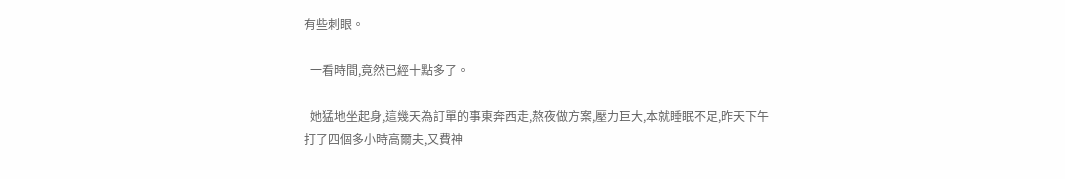有些刺眼。

  一看時間,竟然已經十點多了。

  她猛地坐起身,這幾天為訂單的事東奔西走,熬夜做方案,壓力巨大,本就睡眠不足,昨天下午打了四個多小時高爾夫,又費神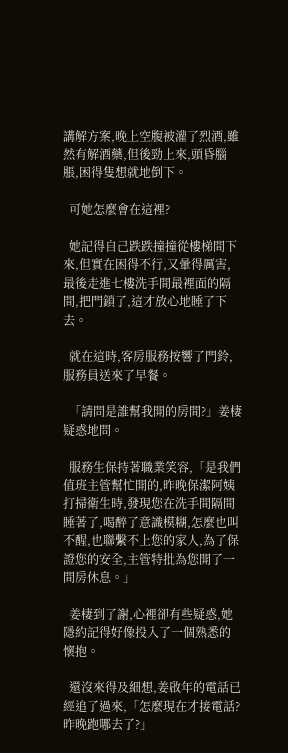講解方案,晚上空腹被灌了烈酒,雖然有解酒藥,但後勁上來,頭昏腦脹,困得隻想就地倒下。

  可她怎麼會在這裡?

  她記得自己跌跌撞撞從樓梯間下來,但實在困得不行,又暈得厲害,最後走進七樓洗手間最裡面的隔間,把門鎖了,這才放心地睡了下去。

  就在這時,客房服務按響了門鈴,服務員送來了早餐。

  「請問是誰幫我開的房間?」姜棲疑惑地問。

  服務生保持著職業笑容,「是我們值班主管幫忙開的,昨晚保潔阿姨打掃衛生時,發現您在洗手間隔間睡著了,喝醉了意識模糊,怎麼也叫不醒,也聯繫不上您的家人,為了保證您的安全,主管特批為您開了一間房休息。」

  姜棲到了謝,心裡卻有些疑惑,她隱約記得好像投入了一個熟悉的懷抱。

  還沒來得及細想,姜啟年的電話已經追了過來,「怎麼現在才接電話?昨晚跑哪去了?」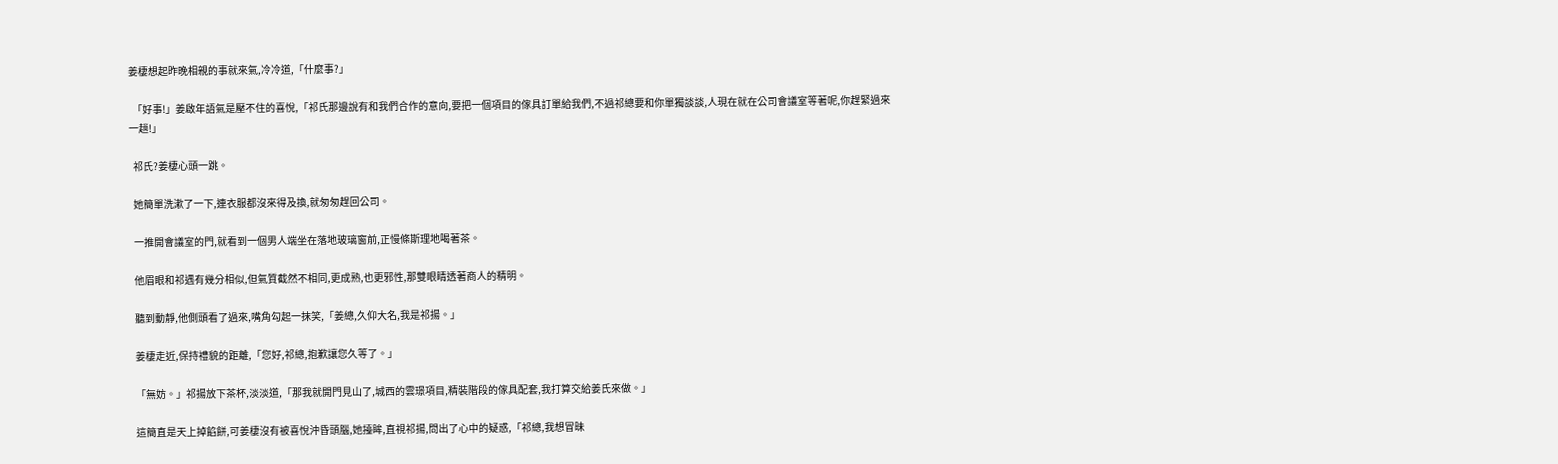姜棲想起昨晚相親的事就來氣,冷冷道,「什麼事?」

  「好事!」姜啟年語氣是壓不住的喜悅,「祁氏那邊說有和我們合作的意向,要把一個項目的傢具訂單給我們,不過祁總要和你單獨談談,人現在就在公司會議室等著呢,你趕緊過來一趟!」

  祁氏?姜棲心頭一跳。

  她簡單洗漱了一下,連衣服都沒來得及換,就匆匆趕回公司。

  一推開會議室的門,就看到一個男人端坐在落地玻璃窗前,正慢條斯理地喝著茶。

  他眉眼和祁遇有幾分相似,但氣質截然不相同,更成熟,也更邪性,那雙眼睛透著商人的精明。

  聽到動靜,他側頭看了過來,嘴角勾起一抹笑,「姜總,久仰大名,我是祁揚。」

  姜棲走近,保持禮貌的距離,「您好,祁總,抱歉讓您久等了。」

  「無妨。」祁揚放下茶杯,淡淡道,「那我就開門見山了,城西的雲璟項目,精裝階段的傢具配套,我打算交給姜氏來做。」

  這簡直是天上掉餡餅,可姜棲沒有被喜悅沖昏頭腦,她擡眸,直視祁揚,問出了心中的疑惑,「祁總,我想冒昧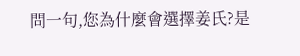問一句,您為什麼會選擇姜氏?是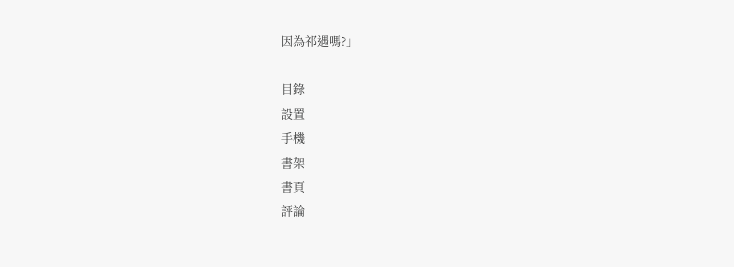因為祁遇嗎?」

目錄
設置
手機
書架
書頁
評論